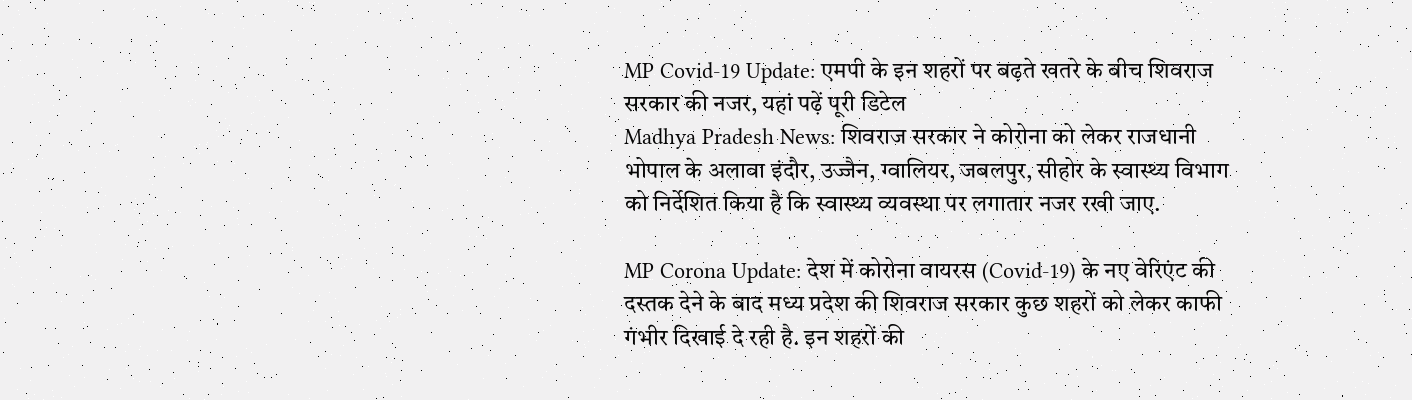MP Covid-19 Update: एमपी के इन शहरों पर बढ़ते खतरे के बीच शिवराज सरकार की नजर, यहां पढ़ें पूरी डिटेल
Madhya Pradesh News: शिवराज सरकार ने कोरोना को लेकर राजधानी भोपाल के अलावा इंदौर, उज्जैन, ग्वालियर, जबलपुर, सीहोर के स्वास्थ्य विभाग को निर्देशित किया है कि स्वास्थ्य व्यवस्था पर लगातार नजर रखी जाए.

MP Corona Update: देश में कोरोना वायरस (Covid-19) के नए वेरिएंट की दस्तक देने के बाद मध्य प्रदेश की शिवराज सरकार कुछ शहरों को लेकर काफी गंभीर दिखाई दे रही है. इन शहरों की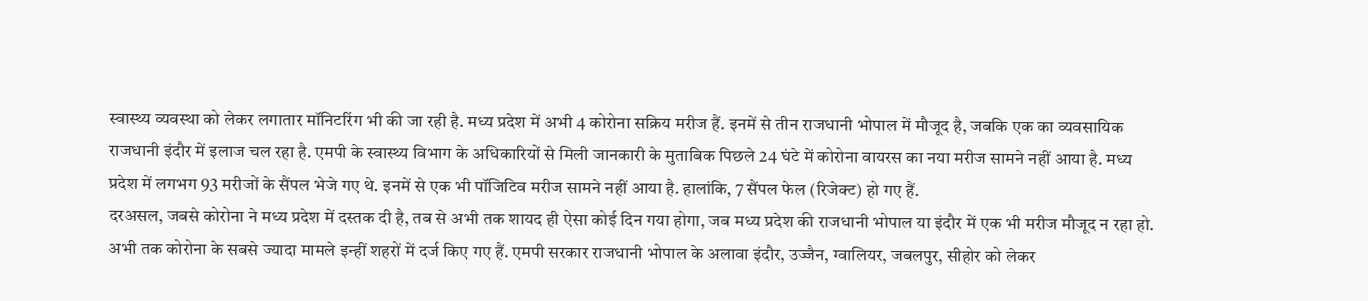स्वास्थ्य व्यवस्था को लेकर लगातार मॉनिटरिंग भी की जा रही है. मध्य प्रदेश में अभी 4 कोरोना सक्रिय मरीज हैं. इनमें से तीन राजधानी भोपाल में मौजूद है, जबकि एक का व्यवसायिक राजधानी इंदौर में इलाज चल रहा है. एमपी के स्वास्थ्य विभाग के अधिकारियों से मिली जानकारी के मुताबिक पिछले 24 घंटे में कोरोना वायरस का नया मरीज सामने नहीं आया है. मध्य प्रदेश में लगभग 93 मरीजों के सैंपल भेजे गए थे. इनमें से एक भी पॉजिटिव मरीज सामने नहीं आया है. हालांकि, 7 सैंपल फेल (रिजेक्ट) हो गए हैं.
दरअसल, जबसे कोरोना ने मध्य प्रदेश में दस्तक दी है, तब से अभी तक शायद ही ऐसा कोई दिन गया होगा, जब मध्य प्रदेश की राजधानी भोपाल या इंदौर में एक भी मरीज मौजूद न रहा हो. अभी तक कोरोना के सबसे ज्यादा मामले इन्हीं शहरों में दर्ज किए गए हैं. एमपी सरकार राजधानी भोपाल के अलावा इंदौर, उज्जैन, ग्वालियर, जबलपुर, सीहोर को लेकर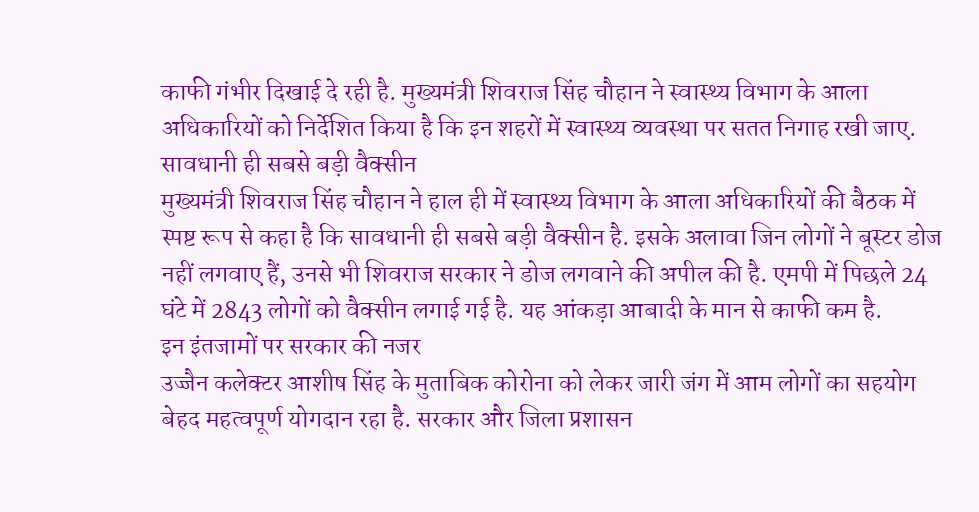काफी गंभीर दिखाई दे रही है. मुख्यमंत्री शिवराज सिंह चौहान ने स्वास्थ्य विभाग के आला अधिकारियों को निर्देशित किया है कि इन शहरों में स्वास्थ्य व्यवस्था पर सतत निगाह रखी जाए.
सावधानी ही सबसे बड़ी वैक्सीन
मुख्यमंत्री शिवराज सिंह चौहान ने हाल ही में स्वास्थ्य विभाग के आला अधिकारियों की बैठक में स्पष्ट रूप से कहा है कि सावधानी ही सबसे बड़ी वैक्सीन है. इसके अलावा जिन लोगों ने बूस्टर डोज नहीं लगवाए हैं, उनसे भी शिवराज सरकार ने डोज लगवाने की अपील की है. एमपी में पिछले 24 घंटे में 2843 लोगों को वैक्सीन लगाई गई है. यह आंकड़ा आबादी के मान से काफी कम है.
इन इंतजामों पर सरकार की नजर
उज्जैन कलेक्टर आशीष सिंह के मुताबिक कोरोना को लेकर जारी जंग में आम लोगों का सहयोग बेहद महत्वपूर्ण योगदान रहा है. सरकार और जिला प्रशासन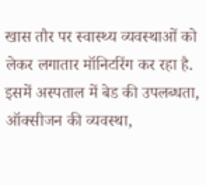खास तौर पर स्वास्थ्य व्यवस्थाओं को लेकर लगातार मॉनिटरिंग कर रहा है. इसमें अस्पताल में बेड की उपलब्धता, ऑक्सीजन की व्यवस्था,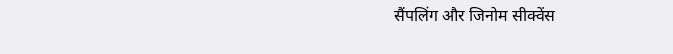सैंपलिंग और जिनोम सीक्वेंस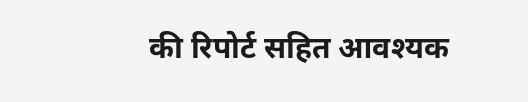की रिपोर्ट सहित आवश्यक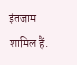इंतजाम शामिल हैं.